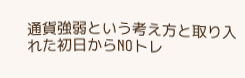通貨強弱という考え方と取り入れた初日からNOトレ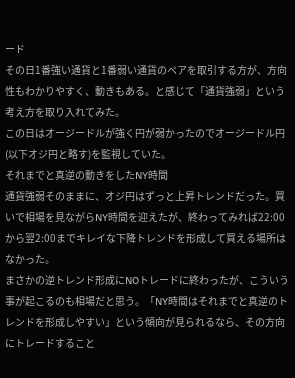ード
その日1番強い通貨と1番弱い通貨のペアを取引する方が、方向性もわかりやすく、動きもある。と感じて「通貨強弱」という考え方を取り入れてみた。
この日はオージードルが強く円が弱かったのでオージードル円(以下オジ円と略す)を監視していた。
それまでと真逆の動きをしたNY時間
通貨強弱そのままに、オジ円はずっと上昇トレンドだった。買いで相場を見ながらNY時間を迎えたが、終わってみれば22:00から翌2:00までキレイな下降トレンドを形成して買える場所はなかった。
まさかの逆トレンド形成にNOトレードに終わったが、こういう事が起こるのも相場だと思う。「NY時間はそれまでと真逆のトレンドを形成しやすい」という傾向が見られるなら、その方向にトレードすること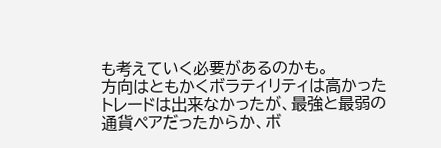も考えていく必要があるのかも。
方向はともかくボラティリティは高かった
トレードは出来なかったが、最強と最弱の通貨ペアだったからか、ボ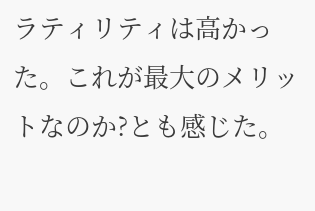ラティリティは高かった。これが最大のメリットなのか?とも感じた。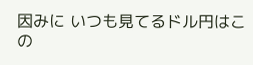因みに いつも見てるドル円はこの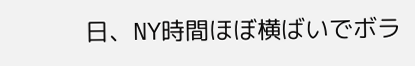日、NY時間ほぼ横ばいでボラ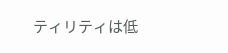ティリティは低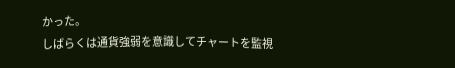かった。
しばらくは通貨強弱を意識してチャートを監視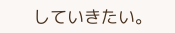していきたい。